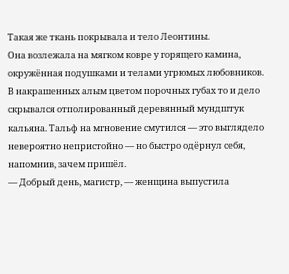Такая же ткань покрывала и тело Леонтины.
Она возлежала на мягком ковре у горящего камина, окружённая подушками и телами угрюмых любовников. В накрашенных алым цветом порочных губах то и дело скрывался отполированный деревянный мундштук кальяна. Тальф на мгновение смутился — это выглядело невероятно непристойно — но быстро одёрнул себя, напомнив, зачем пришёл.
— Добрый день, магистр, — женщина выпустила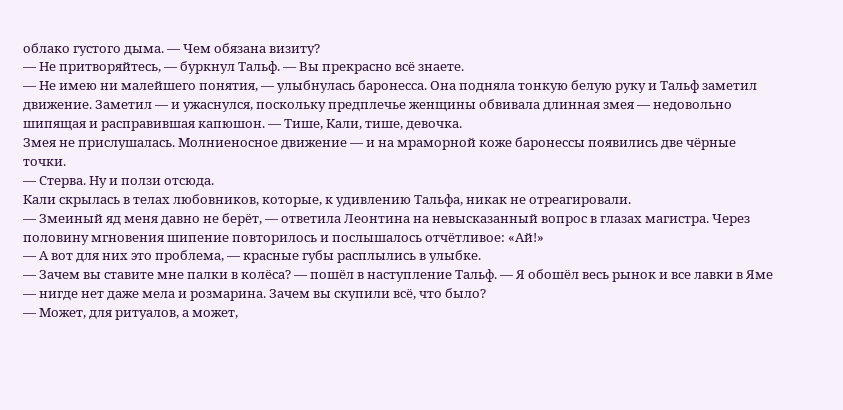облако густого дыма. — Чем обязана визиту?
— Не притворяйтесь, — буркнул Тальф. — Вы прекрасно всё знаете.
— Не имею ни малейшего понятия, — улыбнулась баронесса. Она подняла тонкую белую руку и Тальф заметил движение. Заметил — и ужаснулся, поскольку предплечье женщины обвивала длинная змея — недовольно шипящая и расправившая капюшон. — Тише, Кали, тише, девочка.
Змея не прислушалась. Молниеносное движение — и на мраморной коже баронессы появились две чёрные точки.
— Стерва. Ну и ползи отсюда.
Кали скрылась в телах любовников, которые, к удивлению Тальфа, никак не отреагировали.
— Змеиный яд меня давно не берёт, — ответила Леонтина на невысказанный вопрос в глазах магистра. Через половину мгновения шипение повторилось и послышалось отчётливое: «Ай!»
— А вот для них это проблема, — красные губы расплылись в улыбке.
— Зачем вы ставите мне палки в колёса? — пошёл в наступление Тальф. — Я обошёл весь рынок и все лавки в Яме — нигде нет даже мела и розмарина. Зачем вы скупили всё, что было?
— Может, для ритуалов, а может,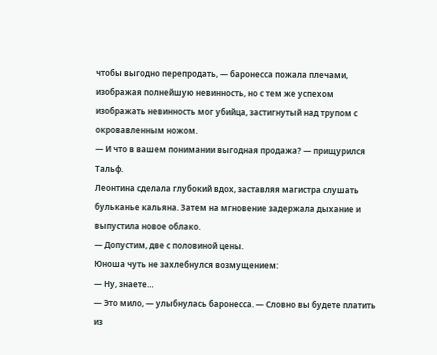чтобы выгодно перепродать, — баронесса пожала плечами, изображая полнейшую невинность, но с тем же успехом изображать невинность мог убийца, застигнутый над трупом с окровавленным ножом.
— И что в вашем понимании выгодная продажа? — прищурился Тальф.
Леонтина сделала глубокий вдох, заставляя магистра слушать бульканье кальяна. Затем на мгновение задержала дыхание и выпустила новое облако.
— Допустим, две с половиной цены.
Юноша чуть не захлебнулся возмущением:
— Ну, знаете…
— Это мило, — улыбнулась баронесса. — Словно вы будете платить из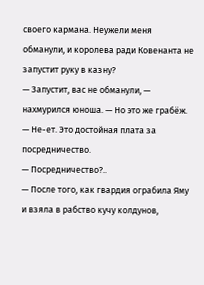своего кармана. Неужели меня обманули, и королева ради Ковенанта не запустит руку в казну?
— Запустит, вас не обманули, — нахмурился юноша. — Но это же грабёж.
— Не-ет. Это достойная плата за посредничество.
— Посредничество?..
— После того, как гвардия ограбила Яму и взяла в рабство кучу колдунов,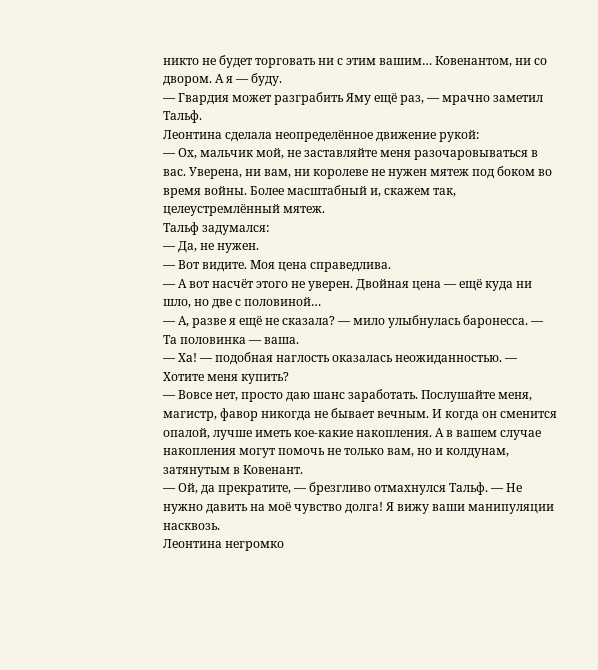никто не будет торговать ни с этим вашим… Ковенантом, ни со двором. А я — буду.
— Гвардия может разграбить Яму ещё раз, — мрачно заметил Тальф.
Леонтина сделала неопределённое движение рукой:
— Ох, мальчик мой, не заставляйте меня разочаровываться в вас. Уверена, ни вам, ни королеве не нужен мятеж под боком во время войны. Более масштабный и, скажем так, целеустремлённый мятеж.
Тальф задумался:
— Да, не нужен.
— Вот видите. Моя цена справедлива.
— А вот насчёт этого не уверен. Двойная цена — ещё куда ни шло, но две с половиной…
— А, разве я ещё не сказала? — мило улыбнулась баронесса. — Та половинка — ваша.
— Ха! — подобная наглость оказалась неожиданностью. — Хотите меня купить?
— Вовсе нет, просто даю шанс заработать. Послушайте меня, магистр, фавор никогда не бывает вечным. И когда он сменится опалой, лучше иметь кое-какие накопления. А в вашем случае накопления могут помочь не только вам, но и колдунам, затянутым в Ковенант.
— Ой, да прекратите, — брезгливо отмахнулся Тальф. — Не нужно давить на моё чувство долга! Я вижу ваши манипуляции насквозь.
Леонтина негромко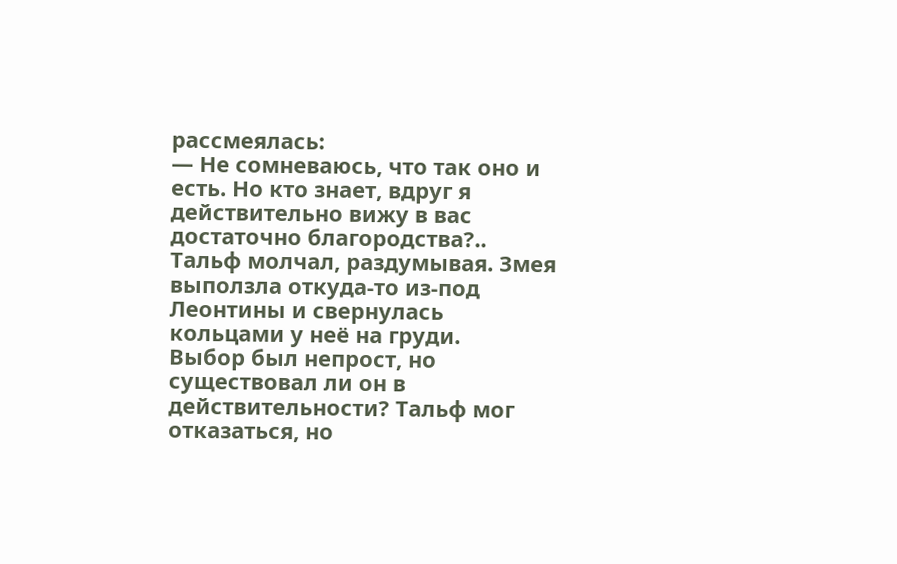рассмеялась:
— Не сомневаюсь, что так оно и есть. Но кто знает, вдруг я действительно вижу в вас достаточно благородства?..
Тальф молчал, раздумывая. Змея выползла откуда-то из-под Леонтины и свернулась кольцами у неё на груди.
Выбор был непрост, но существовал ли он в действительности? Тальф мог отказаться, но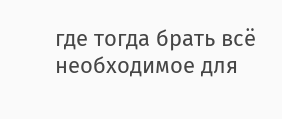где тогда брать всё необходимое для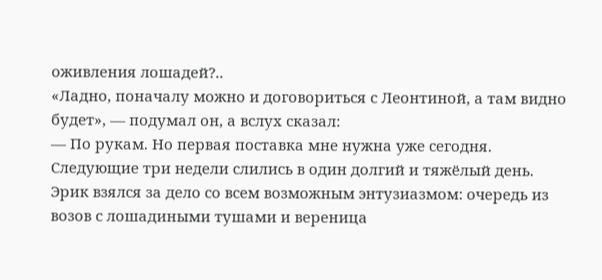оживления лошадей?..
«Ладно, поначалу можно и договориться с Леонтиной, а там видно будет», — подумал он, а вслух сказал:
— По рукам. Но первая поставка мне нужна уже сегодня.
Следующие три недели слились в один долгий и тяжёлый день.
Эрик взялся за дело со всем возможным энтузиазмом: очередь из возов с лошадиными тушами и вереница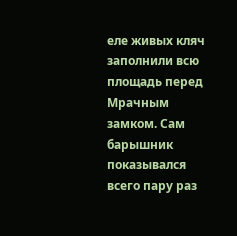еле живых кляч заполнили всю площадь перед Мрачным замком. Сам барышник показывался всего пару раз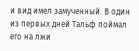и вид имел замученный. В один из первых дней Тальф поймал его на лжи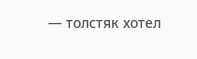— толстяк хотел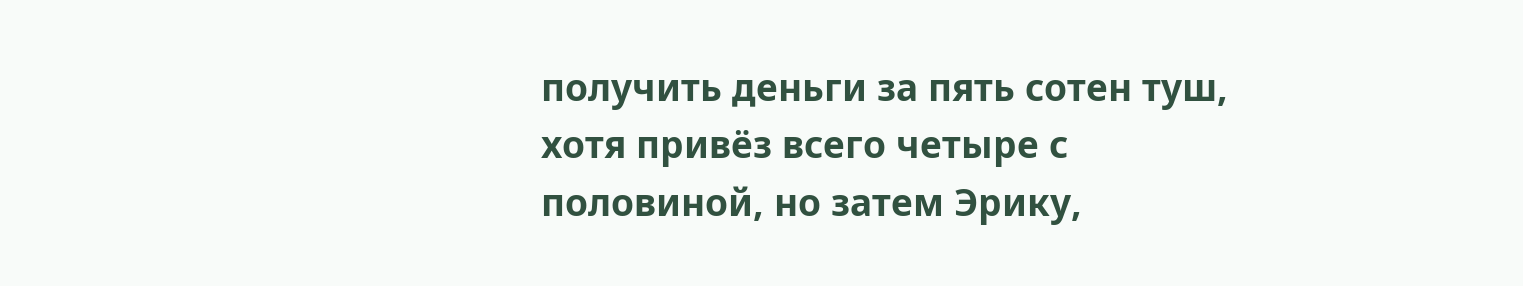получить деньги за пять сотен туш, хотя привёз всего четыре с половиной, но затем Эрику,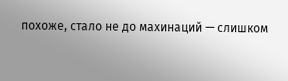похоже, стало не до махинаций — слишком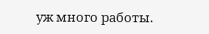уж много работы.